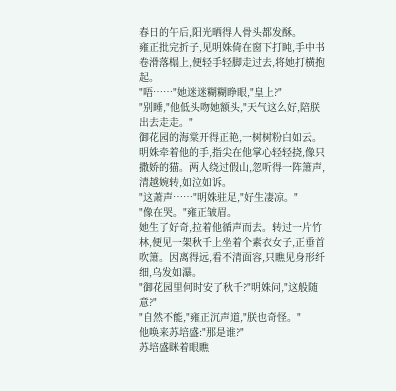春日的午后,阳光晒得人骨头都发酥。
雍正批完折子,见明姝倚在窗下打盹,手中书卷滑落榻上,便轻手轻脚走过去,将她打横抱起。
"唔……"她迷迷糊糊睁眼,"皇上?"
"别睡,"他低头吻她额头,"天气这么好,陪朕出去走走。"
御花园的海棠开得正艳,一树树粉白如云。明姝牵着他的手,指尖在他掌心轻轻挠,像只撒娇的猫。两人绕过假山,忽听得一阵箫声,清越婉转,如泣如诉。
"这萧声……"明姝驻足,"好生凄凉。"
"像在哭。"雍正皱眉。
她生了好奇,拉着他循声而去。转过一片竹林,便见一架秋千上坐着个素衣女子,正垂首吹箫。因离得远,看不清面容,只瞧见身形纤细,乌发如瀑。
"御花园里何时安了秋千?"明姝问,"这般随意?"
"自然不能,"雍正沉声道,"朕也奇怪。"
他唤来苏培盛:"那是谁?"
苏培盛眯着眼瞧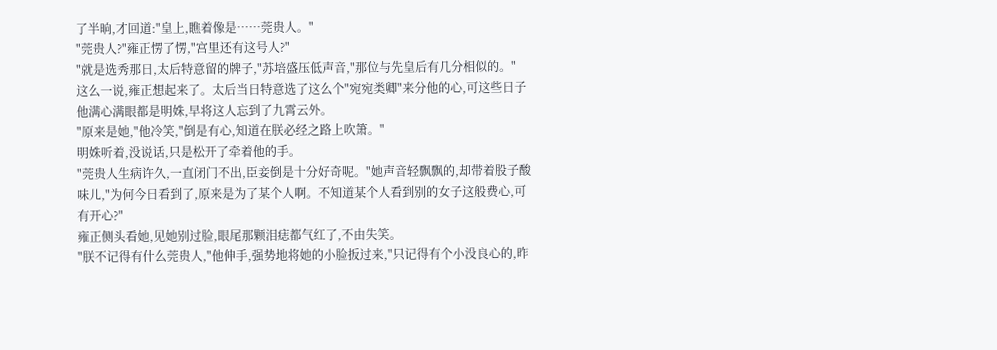了半晌,才回道:"皇上,瞧着像是……莞贵人。"
"莞贵人?"雍正愣了愣,"宫里还有这号人?"
"就是选秀那日,太后特意留的牌子,"苏培盛压低声音,"那位与先皇后有几分相似的。"
这么一说,雍正想起来了。太后当日特意选了这么个"宛宛类卿"来分他的心,可这些日子他满心满眼都是明姝,早将这人忘到了九霄云外。
"原来是她,"他冷笑,"倒是有心,知道在朕必经之路上吹箫。"
明姝听着,没说话,只是松开了牵着他的手。
"莞贵人生病许久,一直闭门不出,臣妾倒是十分好奇呢。"她声音轻飘飘的,却带着股子酸味儿,"为何今日看到了,原来是为了某个人啊。不知道某个人看到别的女子这般费心,可有开心?"
雍正侧头看她,见她别过脸,眼尾那颗泪痣都气红了,不由失笑。
"朕不记得有什么莞贵人,"他伸手,强势地将她的小脸扳过来,"只记得有个小没良心的,昨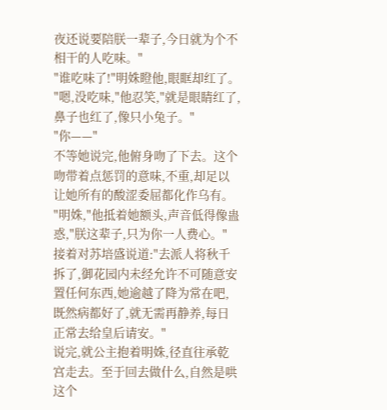夜还说要陪朕一辈子,今日就为个不相干的人吃味。"
"谁吃味了!"明姝瞪他,眼眶却红了。
"嗯,没吃味,"他忍笑,"就是眼睛红了,鼻子也红了,像只小兔子。"
"你——"
不等她说完,他俯身吻了下去。这个吻带着点惩罚的意味,不重,却足以让她所有的酸涩委屈都化作乌有。
"明姝,"他抵着她额头,声音低得像蛊惑,"朕这辈子,只为你一人费心。"
接着对苏培盛说道:"去派人将秋千拆了,御花园内未经允许不可随意安置任何东西,她逾越了降为常在吧,既然病都好了,就无需再静养,每日正常去给皇后请安。"
说完,就公主抱着明姝,径直往承乾宫走去。至于回去做什么,自然是哄这个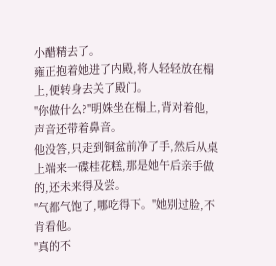小醋精去了。
雍正抱着她进了内殿,将人轻轻放在榻上,便转身去关了殿门。
"你做什么?"明姝坐在榻上,背对着他,声音还带着鼻音。
他没答,只走到铜盆前净了手,然后从桌上端来一碟桂花糕,那是她午后亲手做的,还未来得及尝。
"气都气饱了,哪吃得下。"她别过脸,不肯看他。
"真的不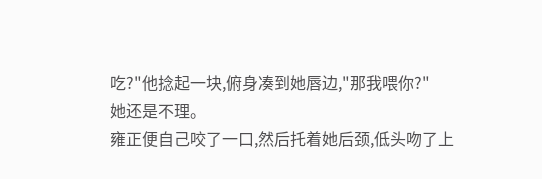吃?"他捻起一块,俯身凑到她唇边,"那我喂你?"
她还是不理。
雍正便自己咬了一口,然后托着她后颈,低头吻了上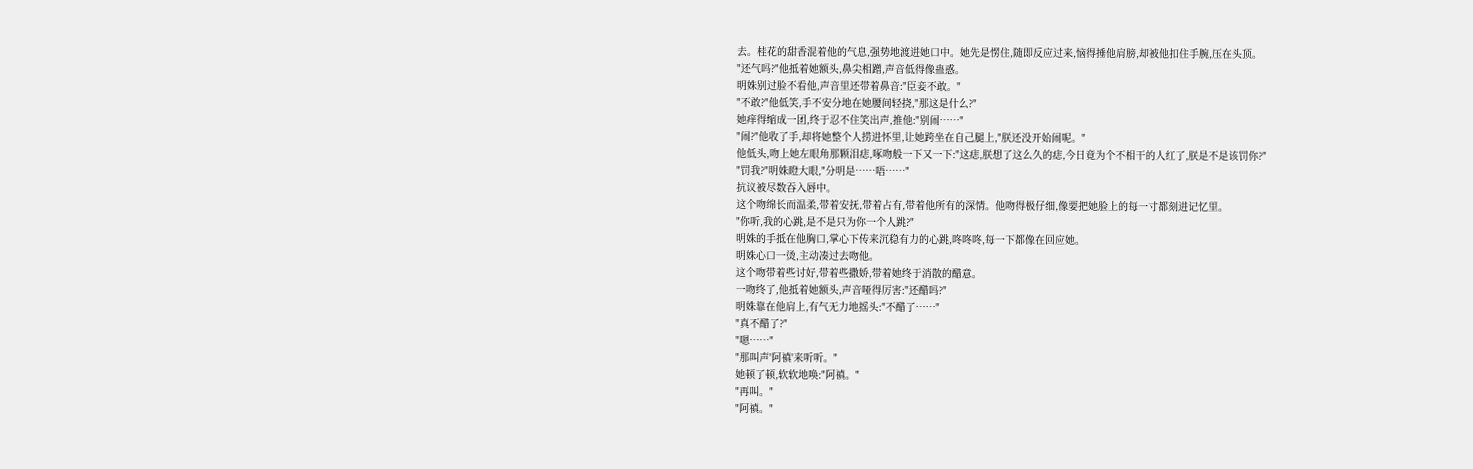去。桂花的甜香混着他的气息,强势地渡进她口中。她先是愣住,随即反应过来,恼得捶他肩膀,却被他扣住手腕,压在头顶。
"还气吗?"他抵着她额头,鼻尖相蹭,声音低得像蛊惑。
明姝别过脸不看他,声音里还带着鼻音:"臣妾不敢。"
"不敢?"他低笑,手不安分地在她腰间轻挠,"那这是什么?"
她痒得缩成一团,终于忍不住笑出声,推他:"别闹……"
"闹?"他收了手,却将她整个人捞进怀里,让她跨坐在自己腿上,"朕还没开始闹呢。"
他低头,吻上她左眼角那颗泪痣,啄吻般一下又一下:"这痣,朕想了这么久的痣,今日竟为个不相干的人红了,朕是不是该罚你?"
"罚我?"明姝瞪大眼,"分明是……唔……"
抗议被尽数吞入唇中。
这个吻绵长而温柔,带着安抚,带着占有,带着他所有的深情。他吻得极仔细,像要把她脸上的每一寸都刻进记忆里。
"你听,我的心跳,是不是只为你一个人跳?"
明姝的手抵在他胸口,掌心下传来沉稳有力的心跳,咚咚咚,每一下都像在回应她。
明姝心口一烫,主动凑过去吻他。
这个吻带着些讨好,带着些撒娇,带着她终于消散的醋意。
一吻终了,他抵着她额头,声音哑得厉害:"还醋吗?"
明姝靠在他肩上,有气无力地摇头:"不醋了……"
"真不醋了?"
"嗯……"
"那叫声'阿禛'来听听。"
她顿了顿,软软地唤:"阿禛。"
"再叫。"
"阿禛。"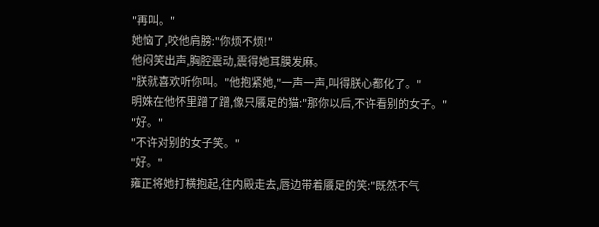"再叫。"
她恼了,咬他肩膀:"你烦不烦!"
他闷笑出声,胸腔震动,震得她耳膜发麻。
"朕就喜欢听你叫。"他抱紧她,"一声一声,叫得朕心都化了。"
明姝在他怀里蹭了蹭,像只餍足的猫:"那你以后,不许看别的女子。"
"好。"
"不许对别的女子笑。"
"好。"
雍正将她打横抱起,往内殿走去,唇边带着餍足的笑:"既然不气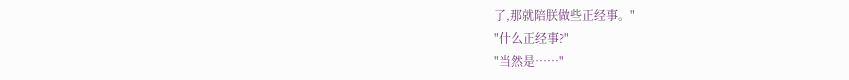了,那就陪朕做些正经事。"
"什么正经事?"
"当然是……"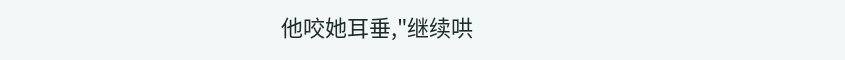他咬她耳垂,"继续哄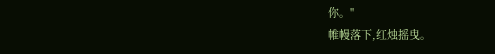你。"
帷幔落下,红烛摇曳。